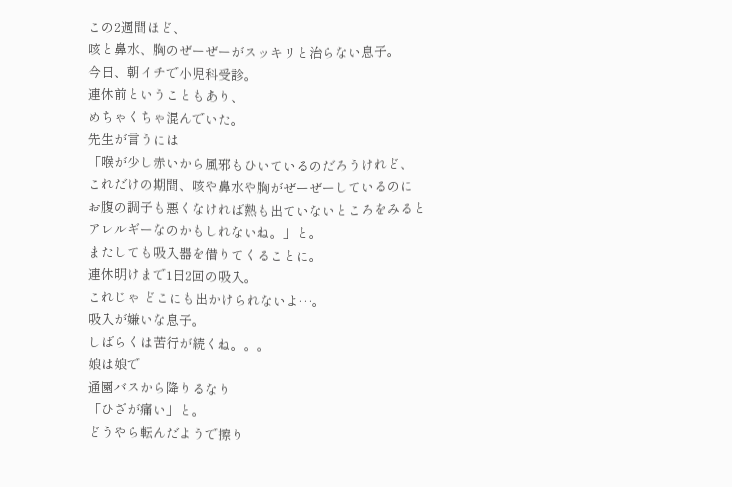この2週間ほど、
咳と鼻水、胸のぜーぜーがスッキリと治らない息子。
今日、朝イチで小児科受診。
連休前ということもあり、
めちゃくちゃ混んでいた。
先生が言うには
「喉が少し赤いから風邪もひいているのだろうけれど、
これだけの期間、咳や鼻水や胸がぜーぜーしているのに
お腹の調子も悪くなければ熱も出ていないところをみると
アレルギーなのかもしれないね。」と。
またしても吸入器を借りてくることに。
連休明けまで1日2回の吸入。
これじゃ どこにも出かけられないよ…。
吸入が嫌いな息子。
しばらくは苦行が続くね。。。
娘は娘で
通園バスから降りるなり
「ひざが痛い」と。
どうやら転んだようで擦り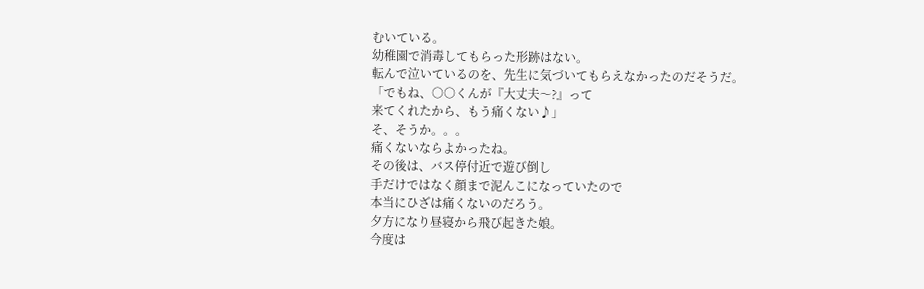むいている。
幼稚園で消毒してもらった形跡はない。
転んで泣いているのを、先生に気づいてもらえなかったのだそうだ。
「でもね、○○くんが『大丈夫〜?』って
来てくれたから、もう痛くない♪」
そ、そうか。。。
痛くないならよかったね。
その後は、バス停付近で遊び倒し
手だけではなく顔まで泥んこになっていたので
本当にひざは痛くないのだろう。
夕方になり昼寝から飛び起きた娘。
今度は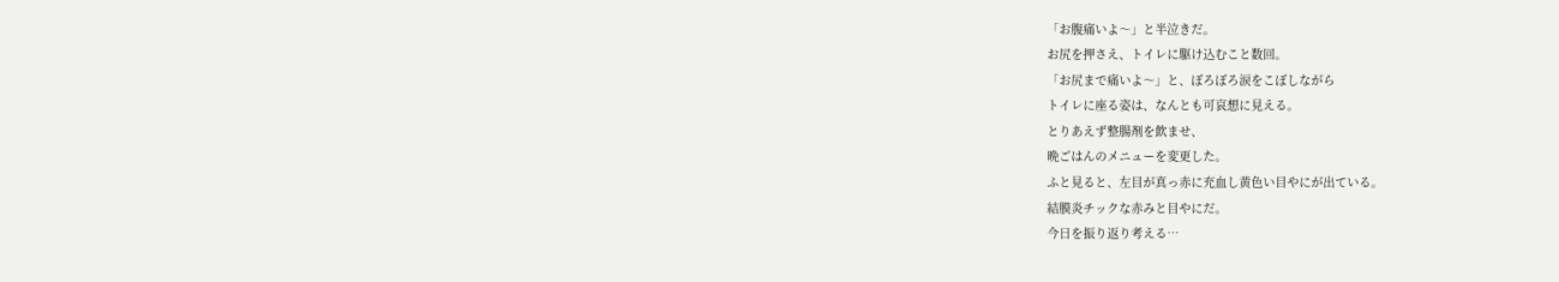「お腹痛いよ〜」と半泣きだ。
お尻を押さえ、トイレに駆け込むこと数回。
「お尻まで痛いよ〜」と、ぼろぼろ涙をこぼしながら
トイレに座る姿は、なんとも可哀想に見える。
とりあえず整腸剤を飲ませ、
晩ごはんのメニューを変更した。
ふと見ると、左目が真っ赤に充血し黄色い目やにが出ている。
結膜炎チックな赤みと目やにだ。
今日を振り返り考える…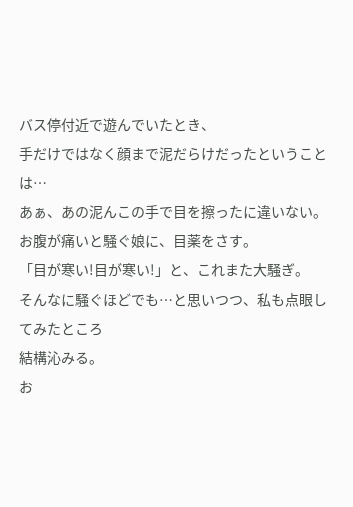バス停付近で遊んでいたとき、
手だけではなく顔まで泥だらけだったということは…
あぁ、あの泥んこの手で目を擦ったに違いない。
お腹が痛いと騒ぐ娘に、目薬をさす。
「目が寒い!目が寒い!」と、これまた大騒ぎ。
そんなに騒ぐほどでも…と思いつつ、私も点眼してみたところ
結構沁みる。
お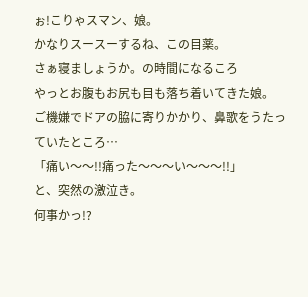ぉ!こりゃスマン、娘。
かなりスースーするね、この目薬。
さぁ寝ましょうか。の時間になるころ
やっとお腹もお尻も目も落ち着いてきた娘。
ご機嫌でドアの脇に寄りかかり、鼻歌をうたっていたところ…
「痛い〜〜!!痛った〜〜〜い〜〜〜!!」
と、突然の激泣き。
何事かっ!?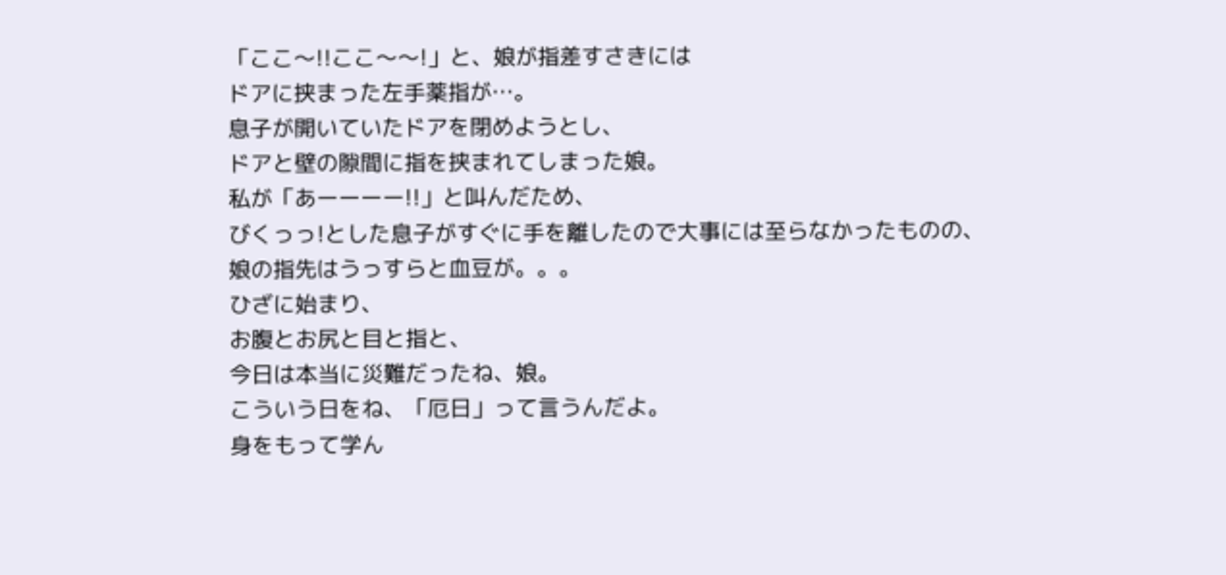「ここ〜!!ここ〜〜!」と、娘が指差すさきには
ドアに挟まった左手薬指が…。
息子が開いていたドアを閉めようとし、
ドアと壁の隙間に指を挟まれてしまった娘。
私が「あーーーー!!」と叫んだため、
びくっっ!とした息子がすぐに手を離したので大事には至らなかったものの、
娘の指先はうっすらと血豆が。。。
ひざに始まり、
お腹とお尻と目と指と、
今日は本当に災難だったね、娘。
こういう日をね、「厄日」って言うんだよ。
身をもって学ん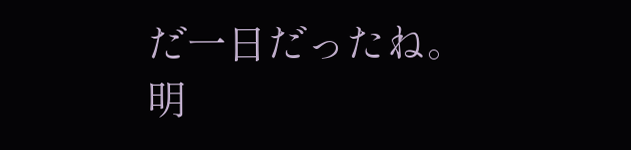だ一日だったね。
明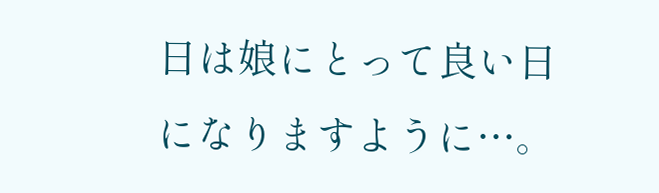日は娘にとって良い日になりますように…。